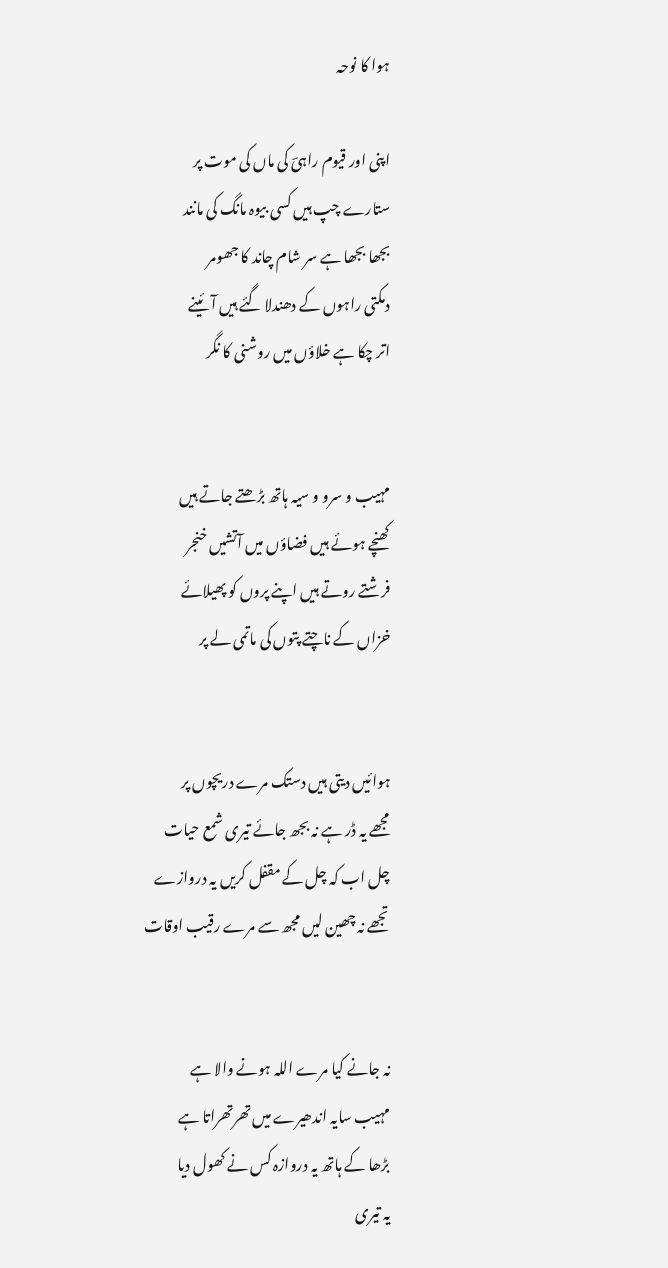ہوا کا نوحہ

اپنی اور قیوم راہیؔ کی ماں کی موت پر
ستارے چپ ہیں کسی بیوہ مانگ کی مانند
بجھا بجھا ہے سر شام چاند کا جھومر
دمکتی راہوں کے دھندلا گئے ہیں آئینے
اتر چکا ہے خلاؤں میں روشنی کا نگر


مہیب و سرو و سیہ ہاتھ بڑھتے جاتے ہیں
کھنچے ہوئے ہیں فضاؤں میں آتشیں خنجر
فرشتے روتے ہیں اپنے پروں کو پھیلائے
خزاں کے ناچتے پتوں کی ماتمی لے پر


ہوائیں دیتی ہیں دستک مرے دریچوں پر
مجھے یہ ڈر ہے نہ بجھ جائے تیری شمع حیات
چل اب کہ چل کے مقفل کریں یہ دروازے
تجھے نہ چھین لیں مجھ سے مرے رقیب اوقات


نہ جانے کیا مرے اللہ ہونے والا ہے
مہیب سایہ اندھیرے میں تھرتھراتا ہے
بڑھا کے ہاتھ یہ دروازہ کس نے کھول دیا
یہ تیری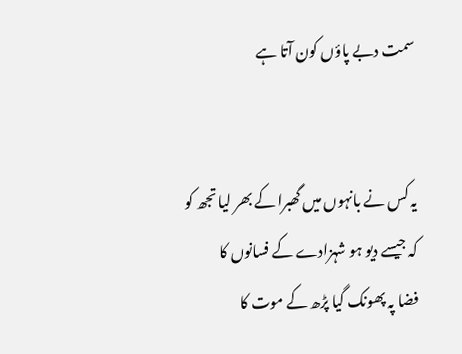سمت دبے پاؤں کون آتا ہے


یہ کس نے بانہوں میں گھبرا کے بھر لیا تجھ کو
کہ جیسے دیو ہو شہزادے کے فسانوں کا
فضا پہ پھونک گیا پڑھ کے موت کا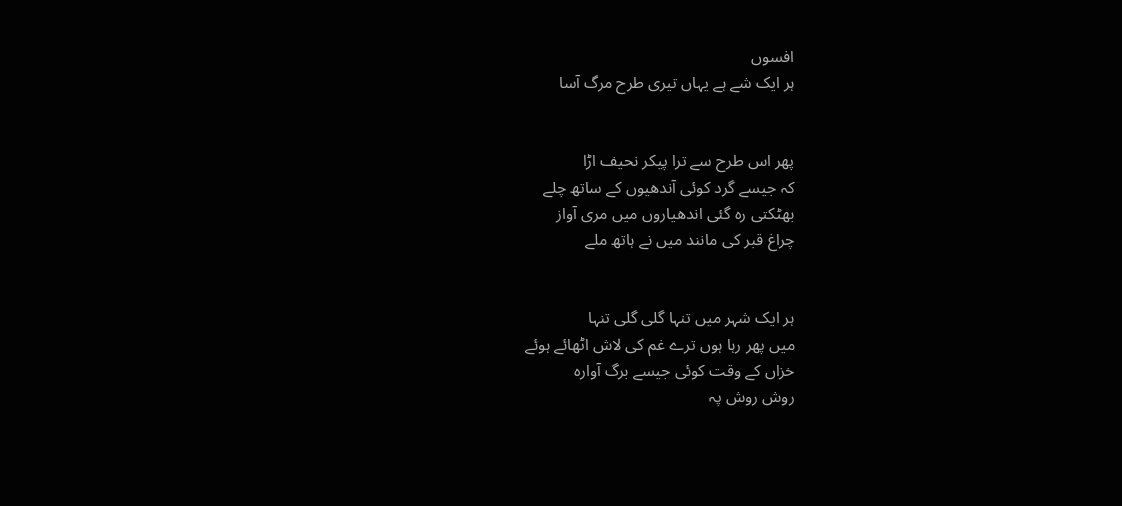افسوں
ہر ایک شے ہے یہاں تیری طرح مرگ آسا


پھر اس طرح سے ترا پیکر نحیف اڑا
کہ جیسے گرد کوئی آندھیوں کے ساتھ چلے
بھٹکتی رہ گئی اندھیاروں میں مری آواز
چراغ قبر کی مانند میں نے ہاتھ ملے


ہر ایک شہر میں تنہا گلی گلی تنہا
میں پھر رہا ہوں ترے غم کی لاش اٹھائے ہوئے
خزاں کے وقت کوئی جیسے برگ آوارہ
روش روش پہ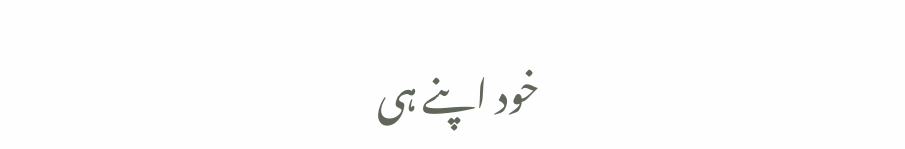خود اپنے ہی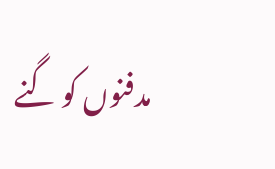مدفنوں کو گنے